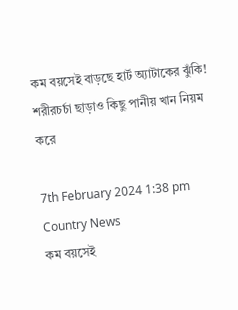কম বয়সেই বাড়ছে হার্ট অ্যাটাকের ঝুঁকি! শরীরচর্চা ছাড়াও কিছু পানীয় খান নিয়ম করে

7th February 2024 1:38 pm Country News
কম বয়সেই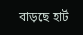বাড়ছে হার্ট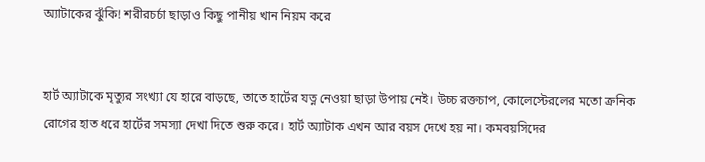অ্যাটাকের ঝুঁকি! শরীরচর্চা ছাড়াও কিছু পানীয় খান নিয়ম করে


হার্ট অ্যাটাকে মৃত্যুর সংখ্যা যে হারে বাড়ছে, তাতে হার্টের যত্ন নেওয়া ছাড়া উপায় নেই। উচ্চ রক্তচাপ, কোলেস্টেরলের মতো ক্রনিক রোগের হাত ধরে হার্টের সমস্যা দেখা দিতে শুরু করে। হার্ট অ্যাটাক এখন আর বয়স দেখে হয় না। কমবয়সিদের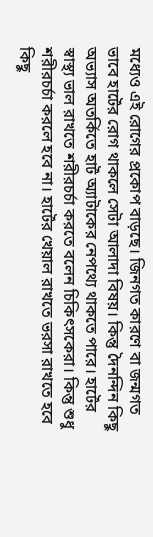মধ্যেও এই রোগের প্রকোপ বাড়ছে। জিনগত কারণে বা জন্মগত ভাবে হার্টের রোগ থাকলে সেটা আলাদা বিষয়। কিন্তু দৈনন্দিন কিছু অভ্যাস অতর্কিতে হার্ট অ্যাটাকের নেপথ্যে থাকতে পারে। হার্টের স্বাস্থ্য ভাল রাখতে শরীরচর্চা করতে বলেন চিকিৎসকেরা। কিন্তু শুধু শরীরচর্চা করলে হবে না। হার্টের খেয়াল রাখতে ভরসা রাখতে হবে কিছু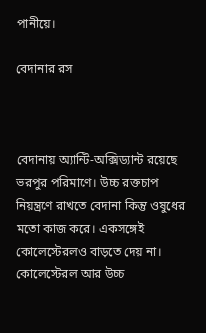পানীয়ে।

বেদানার রস



বেদানায় অ্যান্টি-অক্সিড্যান্ট রয়েছে ভরপুর পরিমাণে। উচ্চ রক্তচাপ নিয়ন্ত্রণে রাখতে বেদানা কিন্তু ওষুধের মতো কাজ করে। একসঙ্গেই কোলেস্টেরলও বাড়তে দেয় না। কোলেস্টেরল আর উচ্চ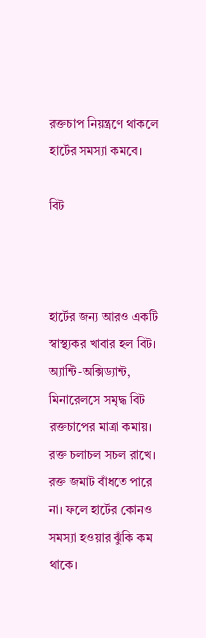রক্তচাপ নিয়ন্ত্রণে থাকলে হার্টের সমস্যা কমবে।

বিট



হার্টের জন্য আরও একটি স্বাস্থ্যকর খাবার হল বিট। অ্যান্টি-অক্সিড্যান্ট, মিনারেলসে সমৃদ্ধ বিট রক্তচাপের মাত্রা কমায়। রক্ত চলাচল সচল রাখে। রক্ত জমাট বাঁধতে পারে না। ফলে হার্টের কোনও সমস্যা হওয়ার ঝুঁকি কম থাকে।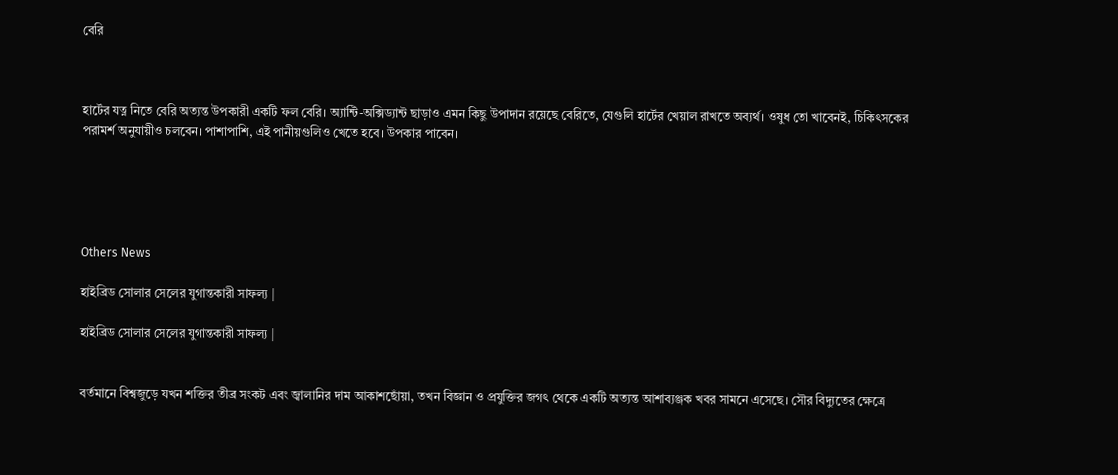বেরি



হার্টের যত্ন নিতে বেরি অত্যন্ত উপকারী একটি ফল বেরি। অ্যান্টি-অক্সিড্যান্ট ছাড়াও এমন কিছু উপাদান রয়েছে বেরিতে, যেগুলি হার্টের খেয়াল রাখতে অব্যর্থ। ওষুধ তো খাবেনই, চিকিৎসকের পরামর্শ অনুযায়ীও চলবেন। পাশাপাশি, এই পানীয়গুলিও খেতে হবে। উপকার পাবেন।





Others News

হাইব্রিড সোলার সেলের যুগান্তকারী সাফল্য |

হাইব্রিড সোলার সেলের যুগান্তকারী সাফল্য |


বর্তমানে বিশ্বজুড়ে যখন শক্তির তীব্র সংকট এবং জ্বালানির দাম আকাশছোঁয়া, তখন বিজ্ঞান ও প্রযুক্তির জগৎ থেকে একটি অত্যন্ত আশাব্যঞ্জক খবর সামনে এসেছে। সৌর বিদ্যুতের ক্ষেত্রে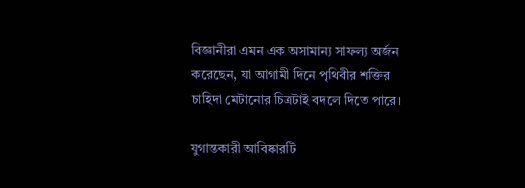বিজ্ঞানীরা এমন এক অসামান্য সাফল্য অর্জন করেছেন, যা আগামী দিনে পৃথিবীর শক্তির চাহিদা মেটানোর চিত্রটাই বদলে দিতে পারে।

যুগান্তকারী আবিষ্কারটি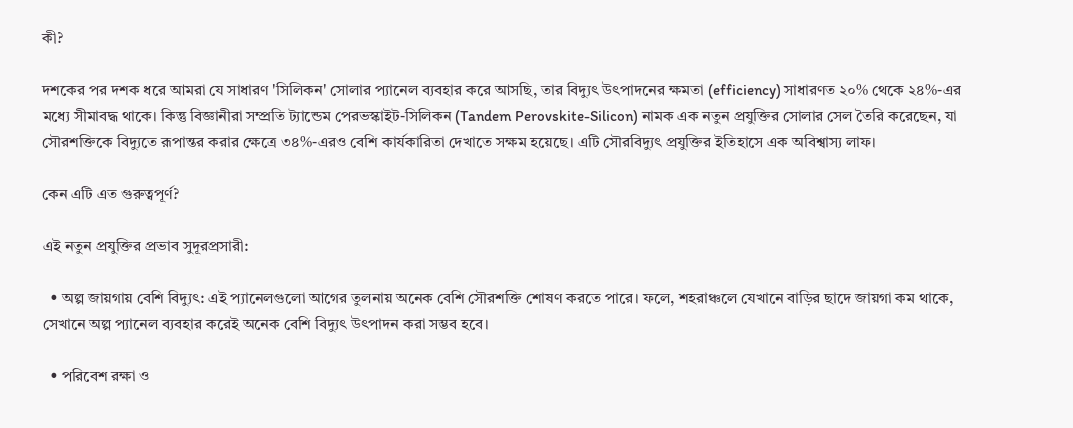কী?

দশকের পর দশক ধরে আমরা যে সাধারণ 'সিলিকন' সোলার প্যানেল ব্যবহার করে আসছি, তার বিদ্যুৎ উৎপাদনের ক্ষমতা (efficiency) সাধারণত ২০% থেকে ২৪%-এর মধ্যে সীমাবদ্ধ থাকে। কিন্তু বিজ্ঞানীরা সম্প্রতি ট্যান্ডেম পেরভস্কাইট-সিলিকন (Tandem Perovskite-Silicon) নামক এক নতুন প্রযুক্তির সোলার সেল তৈরি করেছেন, যা সৌরশক্তিকে বিদ্যুতে রূপান্তর করার ক্ষেত্রে ৩৪%-এরও বেশি কার্যকারিতা দেখাতে সক্ষম হয়েছে। এটি সৌরবিদ্যুৎ প্রযুক্তির ইতিহাসে এক অবিশ্বাস্য লাফ।

কেন এটি এত গুরুত্বপূর্ণ?

এই নতুন প্রযুক্তির প্রভাব সুদূরপ্রসারী:

  • অল্প জায়গায় বেশি বিদ্যুৎ: এই প্যানেলগুলো আগের তুলনায় অনেক বেশি সৌরশক্তি শোষণ করতে পারে। ফলে, শহরাঞ্চলে যেখানে বাড়ির ছাদে জায়গা কম থাকে, সেখানে অল্প প্যানেল ব্যবহার করেই অনেক বেশি বিদ্যুৎ উৎপাদন করা সম্ভব হবে।

  • পরিবেশ রক্ষা ও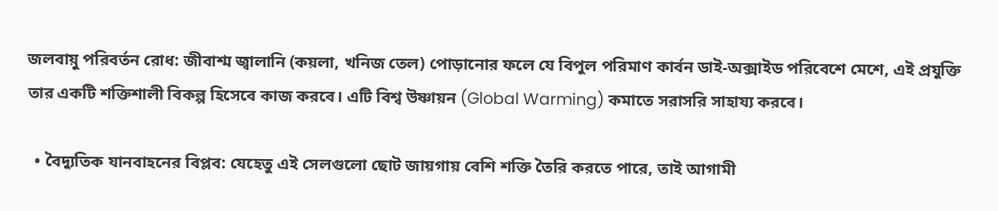জলবায়ু পরিবর্তন রোধ: জীবাশ্ম জ্বালানি (কয়লা, খনিজ তেল) পোড়ানোর ফলে যে বিপুল পরিমাণ কার্বন ডাই-অক্সাইড পরিবেশে মেশে, এই প্রযুক্তি তার একটি শক্তিশালী বিকল্প হিসেবে কাজ করবে। এটি বিশ্ব উষ্ণায়ন (Global Warming) কমাতে সরাসরি সাহায্য করবে।

  • বৈদ্যুতিক যানবাহনের বিপ্লব: যেহেতু এই সেলগুলো ছোট জায়গায় বেশি শক্তি তৈরি করতে পারে, তাই আগামী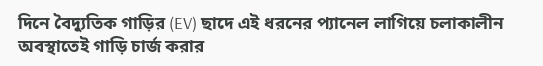দিনে বৈদ্যুতিক গাড়ির (EV) ছাদে এই ধরনের প্যানেল লাগিয়ে চলাকালীন অবস্থাতেই গাড়ি চার্জ করার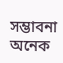সম্ভাবনা অনেক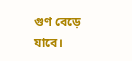গুণ বেড়ে যাবে।